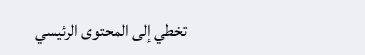تخطي إلى المحتوى الرئيسي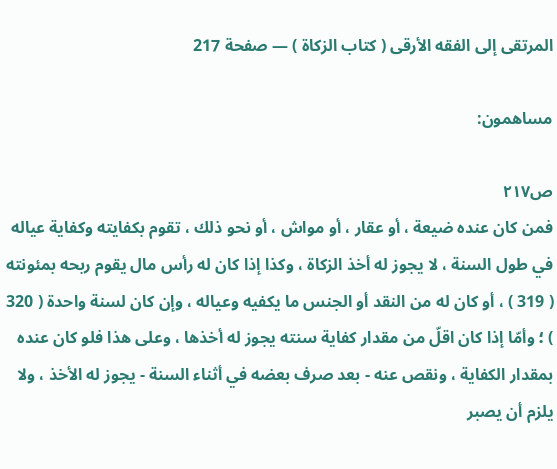المرتقى إلى الفقه الأرقى ( كتاب الزكاة ) — صفحة 217

مساهمون:

ص٢١٧
فمن كان عنده ضيعة ، أو عقار ، أو مواش ، أو نحو ذلك ، تقوم بكفايته وكفاية عياله في طول السنة ، لا يجوز له أخذ الزكاة ، وكذا إذا كان له رأس مال يقوم ربحه بمئونته ( 319 ) ، أو كان له من النقد أو الجنس ما يكفيه وعياله ، وإن كان لسنة واحدة ( 320 ) ؛ وأمّا إذا كان اقلّ من مقدار كفاية سنته يجوز له أخذها ، وعلى هذا فلو كان عنده بمقدار الكفاية ، ونقص عنه - بعد صرف بعضه في أثناء السنة - يجوز له الأخذ ، ولا يلزم أن يصبر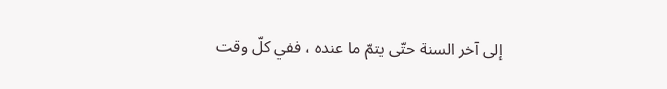إلى آخر السنة حتّى يتمّ ما عنده ، ففي كلّ وقت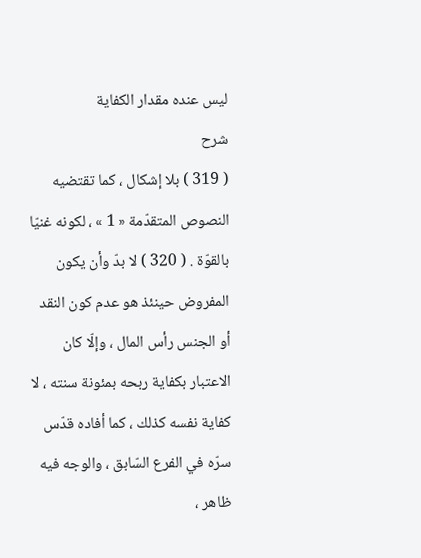ليس عنده مقدار الكفاية
شرح
( 319 ) بلا إشكال ، كما تقتضيه النصوص المتقدّمة « 1 » ، لكونه غنيّا بالقوّة . ( 320 ) لا بدّ وأن يكون المفروض حينئذ هو عدم كون النقد أو الجنس رأس المال ، وإلّا كان الاعتبار بكفاية ربحه بمئونة سنته ، لا كفاية نفسه كذلك ، كما أفاده قدّس سرّه في الفرع السّابق ، والوجه فيه ظاهر ،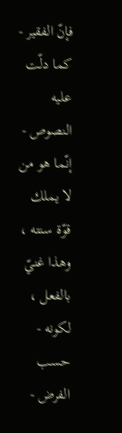فإنّ الفقير - كما دلّت عليه النصوص - إنّما هو من لا يملك قوّة سنته ، وهذا غنيّ بالفعل ، لكونه - حسب الفرض -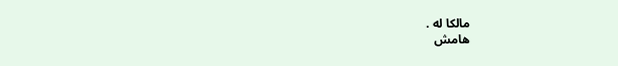مالكا له .
هامش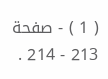( 1 ) - صفحة 213 - 214 .